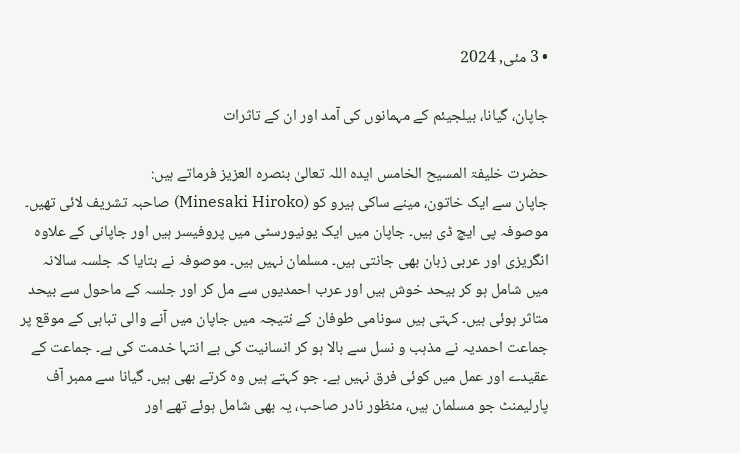• 3 مئی, 2024

جاپان، گیانا، بیلجیئم کے مہمانوں کی آمد اور ان کے تاثرات

حضرت خلیفۃ المسیح الخامس ایدہ اللہ تعالیٰ بنصرہ العزیز فرماتے ہیں:
جاپان سے ایک خاتون، مینے ساکی ہیرو کو (Minesaki Hiroko) صاحبہ تشریف لائی تھیں۔ موصوفہ پی ایچ ڈی ہیں۔ جاپان میں ایک یونیورسٹی میں پروفیسر ہیں اور جاپانی کے علاوہ انگریزی اور عربی زبان بھی جانتی ہیں۔ مسلمان نہیں ہیں۔ موصوفہ نے بتایا کہ جلسہ سالانہ میں شامل ہو کر بیحد خوش ہیں اور عرب احمدیوں سے مل کر اور جلسہ کے ماحول سے بیحد متاثر ہوئی ہیں۔ کہتی ہیں سونامی طوفان کے نتیجہ میں جاپان میں آنے والی تباہی کے موقع پر جماعت احمدیہ نے مذہب و نسل سے بالا ہو کر انسانیت کی بے انتہا خدمت کی ہے۔ جماعت کے عقیدے اور عمل میں کوئی فرق نہیں ہے۔ جو کہتے ہیں وہ کرتے بھی ہیں۔ گیانا سے ممبر آف پارلیمنٹ جو مسلمان ہیں، منظور نادر صاحب، یہ بھی شامل ہوئے تھے اور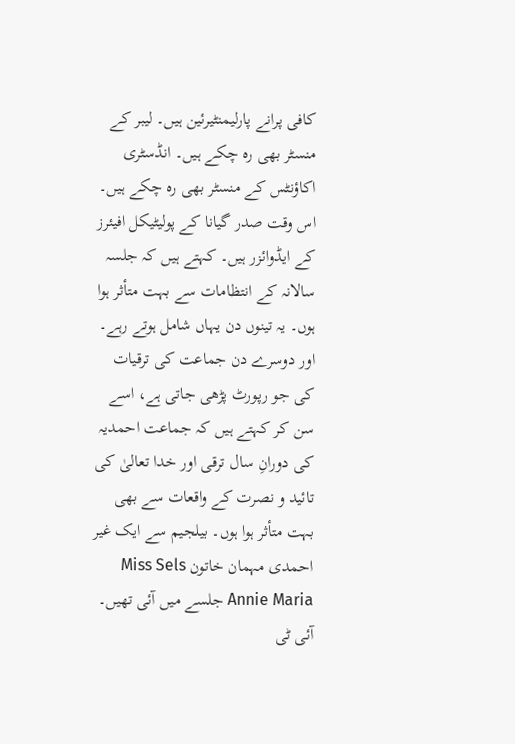کافی پرانے پارلیمنٹیرئین ہیں۔ لیبر کے منسٹر بھی رہ چکے ہیں۔ انڈسٹری اکاؤنٹس کے منسٹر بھی رہ چکے ہیں۔ اس وقت صدر گیانا کے پولیٹیکل افیئرز کے ایڈوائزر ہیں۔ کہتے ہیں کہ جلسہ سالانہ کے انتظامات سے بہت متأثر ہوا ہوں۔ یہ تینوں دن یہاں شامل ہوتے رہے۔ اور دوسرے دن جماعت کی ترقیات کی جو رپورٹ پڑھی جاتی ہے، اسے سن کر کہتے ہیں کہ جماعت احمدیہ کی دورانِ سال ترقی اور خدا تعالیٰ کی تائید و نصرت کے واقعات سے بھی بہت متأثر ہوا ہوں۔ بیلجیم سے ایک غیر احمدی مہمان خاتون Miss Sels Annie Maria جلسے میں آئی تھیں۔ آئی ٹی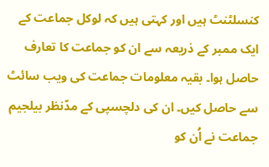کنسلٹنٹ ہیں اور کہتی ہیں کہ لوکل جماعت کے ایک ممبر کے ذریعہ سے ان کو جماعت کا تعارف حاصل ہوا۔ بقیہ معلومات جماعت کی ویب سائٹ سے حاصل کیں۔ ان کی دلچسپی کے مدّنظر بیلجیم جماعت نے اُن کو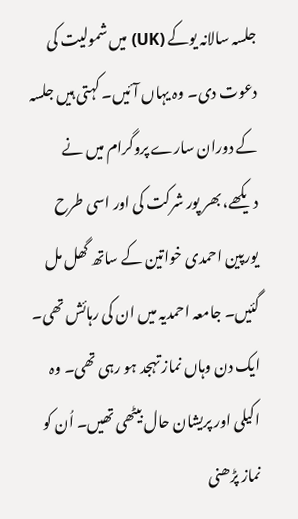جلسہ سالانہ یوکے (UK) میں شمولیت کی دعوت دی۔ وہ یہاں آئیں۔ کہتی ہیں جلسہ کے دوران سارے پروگرام میں نے دیکھے، بھر پور شرکت کی اور اسی طرح یورپین احمدی خواتین کے ساتھ گھل مل گئیں۔ جامعہ احمدیہ میں ان کی رہائش تھی۔ ایک دن وہاں نماز تہجد ہو رہی تھی۔ وہ اکیلی اور پریشان حال بیٹھی تھیں۔ اُن کو نماز پڑھنی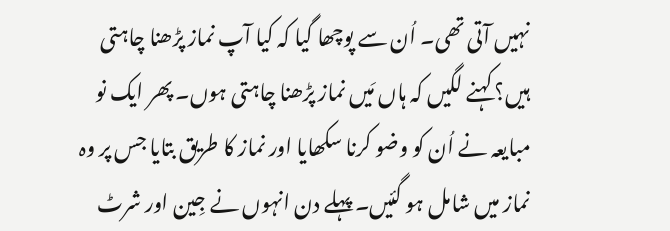نہیں آتی تھی۔ اُن سے پوچھا گیا کہ کیا آپ نماز پڑھنا چاہتی ہیں؟ کہنے لگیں کہ ہاں مَیں نماز پڑھنا چاہتی ہوں۔ پھر ایک نو مبایعہ نے اُن کو وضو کرنا سکھایا اور نماز کا طریق بتایا جس پر وہ نماز میں شامل ہو گئیں۔ پہلے دن انہوں نے جِین اور شرٹ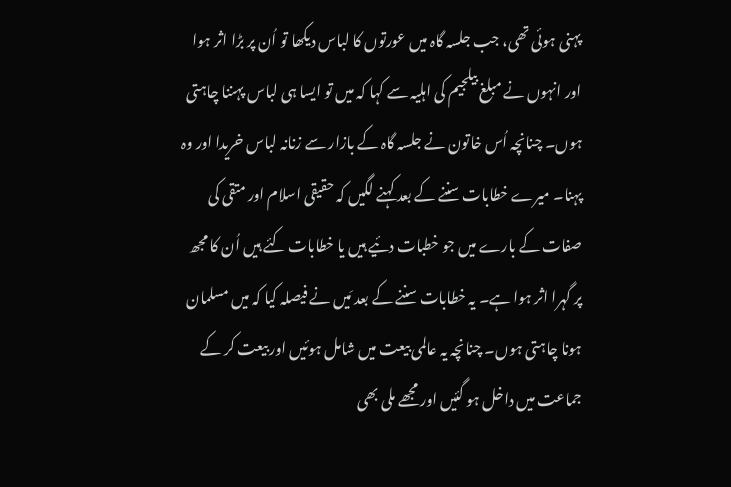پہنی ہوئی تھی، جب جلسہ گاہ میں عورتوں کا لباس دیکھا تو اُن پر بڑا اثر ہوا اور انہوں نے مبلغ بیلجیم کی اہلیہ سے کہا کہ میں تو ایسا ہی لباس پہننا چاہتی ہوں۔ چنانچہ اُس خاتون نے جلسہ گاہ کے بازار سے زنانہ لباس خریدا اور وہ پہنا۔ میرے خطابات سننے کے بعد کہنے لگیں کہ حقیقی اسلام اور متقی کی صفات کے بارے میں جو خطبات دئیے ہیں یا خطابات کئے ہیں اُن کا مجھ پر گہرا اثر ہوا ہے۔ یہ خطابات سننے کے بعد مَیں نے فیصلہ کیا کہ میں مسلمان ہونا چاہتی ہوں۔ چنانچہ یہ عالمی بیعت میں شامل ہوئیں اور بیعت کر کے جماعت میں داخل ہو گئیں اور مجھے ملی بھی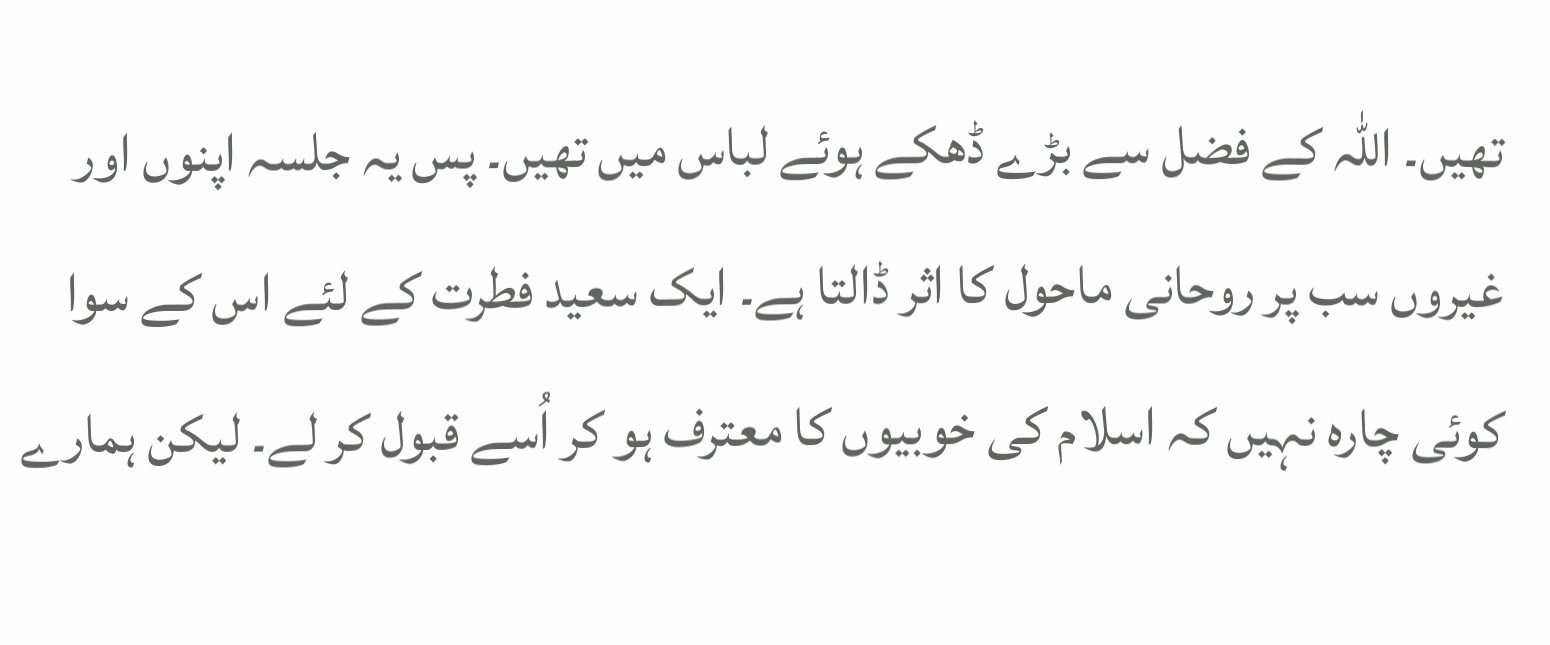تھیں۔ اللہ کے فضل سے بڑے ڈھکے ہوئے لباس میں تھیں۔ پس یہ جلسہ اپنوں اور غیروں سب پر روحانی ماحول کا اثر ڈالتا ہے۔ ایک سعید فطرت کے لئے اس کے سوا کوئی چارہ نہیں کہ اسلام کی خوبیوں کا معترف ہو کر اُسے قبول کر لے۔ لیکن ہمارے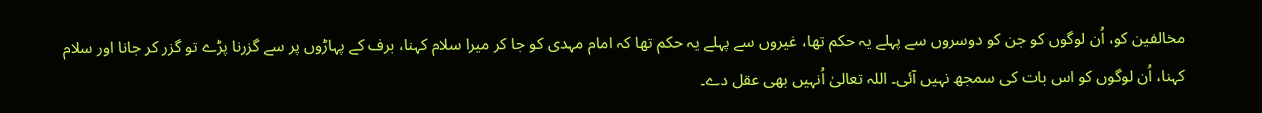مخالفین کو، اُن لوگوں کو جن کو دوسروں سے پہلے یہ حکم تھا، غیروں سے پہلے یہ حکم تھا کہ امام مہدی کو جا کر میرا سلام کہنا، برف کے پہاڑوں پر سے گزرنا پڑے تو گزر کر جانا اور سلام کہنا، اُن لوگوں کو اس بات کی سمجھ نہیں آئی۔ اللہ تعالیٰ اُنہیں بھی عقل دے۔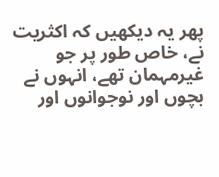پھر یہ دیکھیں کہ اکثریت نے، خاص طور پر جو غیرمہمان تھے، انہوں نے بچوں اور نوجوانوں اور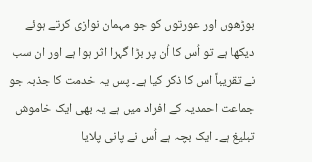بوڑھوں اور عورتوں کو جو مہمان نوازی کرتے ہوئے دیکھا ہے تو اُس کا اُن پر بڑا گہرا اثر ہوا ہے اور ان سب نے تقریباً اس کا ذکر کیا ہے۔ پس یہ خدمت کا جذبہ جو جماعت احمدیہ کے افراد میں ہے یہ بھی ایک خاموش تبلیغ ہے۔ ایک بچہ ہے اُس نے پانی پلایا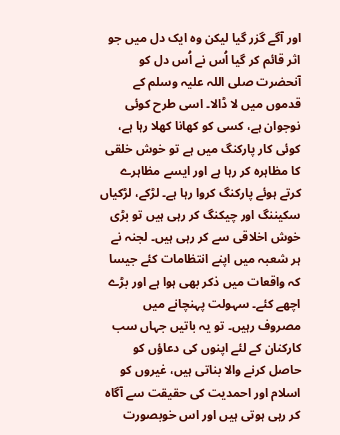اور آگے گزر گیا لیکن وہ ایک دل میں جو اثر قائم کر گیا اُس نے اُس دل کو آنحضرت صلی اللہ علیہ وسلم کے قدموں میں لا ڈالا۔ اسی طرح کوئی نوجوان ہے، کسی کو کھانا کھلا رہا ہے، کوئی کار پارکنگ میں ہے تو خوش خلقی کا مظاہرہ کر رہا ہے اور ایسے مظاہرے کرتے ہوئے پارکنگ کروا رہا ہے۔ لڑکے، لڑکیاں سکیننگ اور چیکنگ کر رہی ہیں تو بڑی خوش اخلاقی سے کر رہی ہیں۔ لجنہ نے ہر شعبہ میں اپنے انتظامات کئے جیسا کہ واقعات میں ذکر بھی ہوا ہے اور بڑے اچھے کئے۔ سہولت پہنچانے میں مصروف رہیں۔ تو یہ باتیں جہاں سب کارکنان کے لئے اپنوں کی دعاؤں کو حاصل کرنے والا بناتی ہیں، غیروں کو اسلام اور احمدیت کی حقیقت سے آگاہ کر رہی ہوتی ہیں اور اس خوبصورت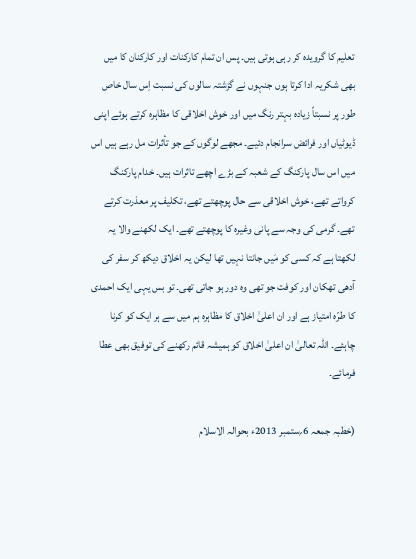تعلیم کا گرویدہ کر رہی ہوتی ہیں۔ پس ان تمام کارکنات اور کارکنان کا میں بھی شکریہ ادا کرتا ہوں جنہوں نے گزشتہ سالوں کی نسبت اِس سال خاص طور پر نسبتاً زیادہ بہتر رنگ میں اور خوش اخلاقی کا مظاہرہ کرتے ہوئے اپنی ڈیوٹیاں اور فرائض سرانجام دئیے۔ مجھے لوگوں کے جو تأثرات مل رہے ہیں اس میں اس سال پارکنگ کے شعبہ کے بڑے اچھے تاثرات ہیں۔ خدام پارکنگ کرواتے تھے، خوش اخلاقی سے حال پوچھتے تھے، تکلیف پر معذرت کرتے تھے۔ گرمی کی وجہ سے پانی وغیرہ کا پوچھتے تھے۔ ایک لکھنے والا یہ لکھتا ہے کہ کسی کو مَیں جانتا نہیں تھا لیکن یہ اخلاق دیکھ کر سفر کی آدھی تھکان اور کوفت جو تھی وہ دور ہو جاتی تھی۔ تو بس یہی ایک احمدی کا طرّہ امتیاز ہے اور ان اعلیٰ اخلاق کا مظاہرہ ہم میں سے ہر ایک کو کرنا چاہئے۔ اللہ تعالیٰ ان اعلیٰ اخلاق کو ہمیشہ قائم رکھنے کی توفیق بھی عطا فرمائے۔

(خطبہ جمعہ 6؍ستمبر 2013ء بحوالہ الاسلام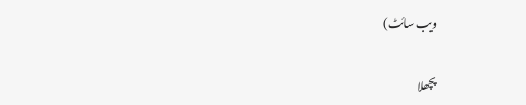ویب سائٹ)

پچھلا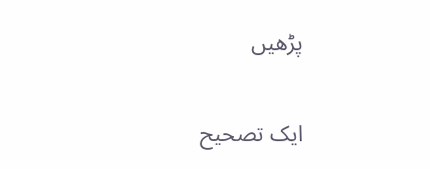پڑھیں

ایک تصحیح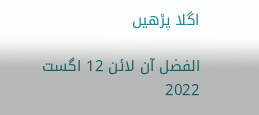اگلا پڑھیں

الفضل آن لائن 12 اگست 2022